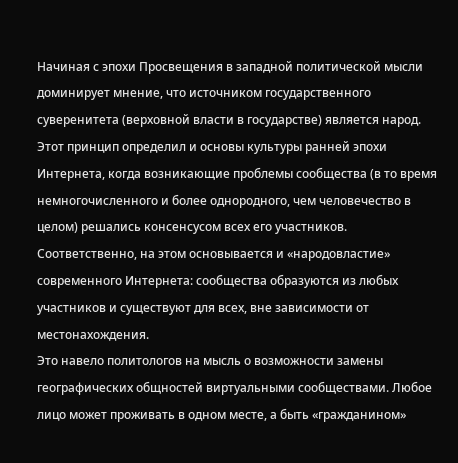Начиная с эпохи Просвещения в западной политической мысли доминирует мнение, что источником государственного суверенитета (верховной власти в государстве) является народ. Этот принцип определил и основы культуры ранней эпохи Интернета, когда возникающие проблемы сообщества (в то время немногочисленного и более однородного, чем человечество в целом) решались консенсусом всех его участников. Соответственно, на этом основывается и «народовластие» современного Интернета: сообщества образуются из любых участников и существуют для всех, вне зависимости от местонахождения.
Это навело политологов на мысль о возможности замены географических общностей виртуальными сообществами. Любое лицо может проживать в одном месте, а быть «гражданином»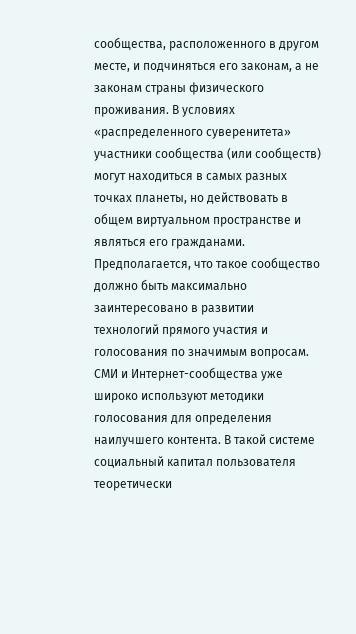сообщества, расположенного в другом месте, и подчиняться его законам, а не законам страны физического проживания. В условиях «распределенного суверенитета» участники сообщества (или сообществ) могут находиться в самых разных точках планеты, но действовать в общем виртуальном пространстве и являться его гражданами.
Предполагается, что такое сообщество должно быть максимально заинтересовано в развитии технологий прямого участия и голосования по значимым вопросам. СМИ и Интернет-сообщества уже широко используют методики голосования для определения наилучшего контента. В такой системе социальный капитал пользователя теоретически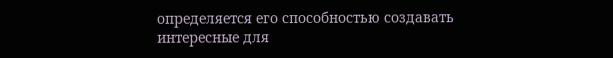определяется его способностью создавать интересные для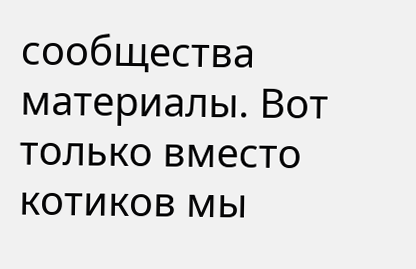сообщества материалы. Вот только вместо котиков мы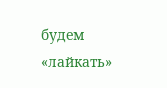будем «лайкать»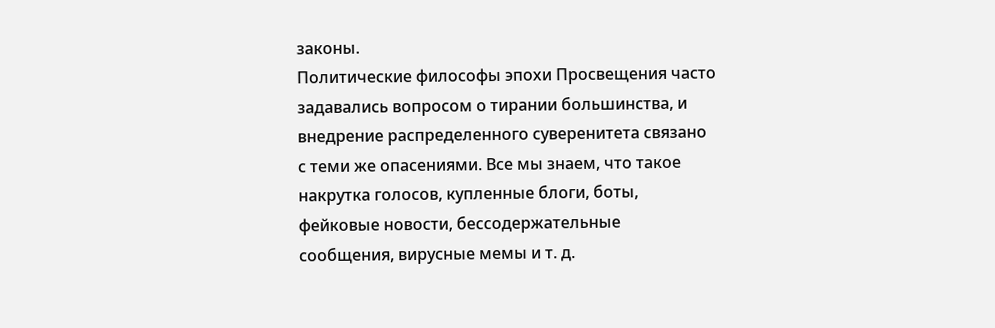законы.
Политические философы эпохи Просвещения часто задавались вопросом о тирании большинства, и внедрение распределенного суверенитета связано с теми же опасениями. Все мы знаем, что такое накрутка голосов, купленные блоги, боты, фейковые новости, бессодержательные сообщения, вирусные мемы и т. д.